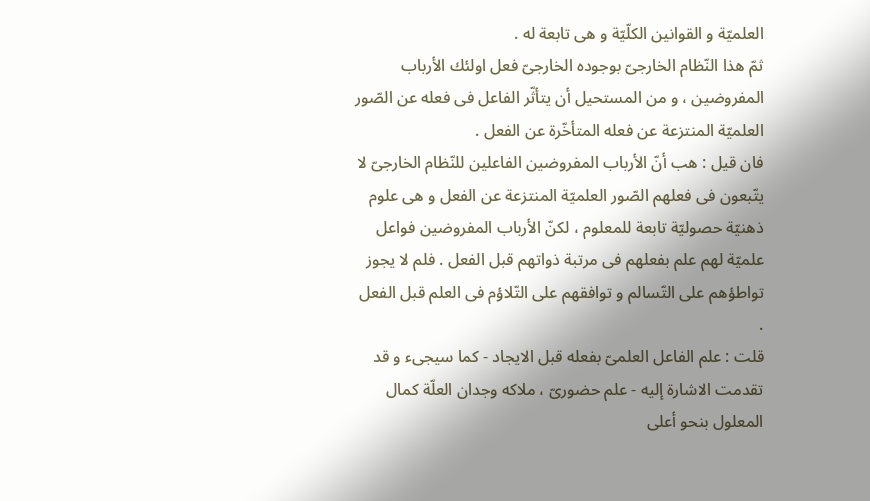العلميّة و القوانين الكلّيّة و هى تابعة له .
ثمّ هذا النّظام الخارجىّ بوجوده الخارجىّ فعل اولئك الأرباب المفروضين ، و من المستحيل أن يتأثّر الفاعل فى فعله عن الصّور العلميّة المنتزعة عن فعله المتأخّرة عن الفعل .
فان قيل : هب أنّ الأرباب المفروضين الفاعلين للنّظام الخارجىّ لا يتّبعون فى فعلهم الصّور العلميّة المنتزعة عن الفعل و هى علوم ذهنيّة حصوليّة تابعة للمعلوم ، لكنّ الأرباب المفروضين فواعل علميّة لهم علم بفعلهم فى مرتبة ذواتهم قبل الفعل . فلم لا يجوز تواطؤهم على التّسالم و توافقهم على التّلاؤم فى العلم قبل الفعل .
قلت : علم الفاعل العلمىّ بفعله قبل الايجاد - كما سيجىء و قد تقدمت الاشارة إليه - علم حضورىّ ، ملاكه وجدان العلّة كمال المعلول بنحو أعلى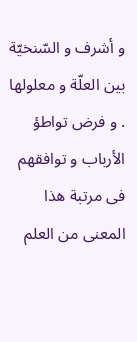و أشرف و السّنخيّة بين العلّة و معلولها . و فرض تواطؤ الأرباب و توافقهم فى مرتبة هذا المعنى من العلم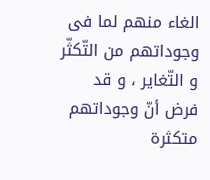الغاء منهم لما فى وجوداتهم من التّكثّر و التّغاير ، و قد فرض أنّ وجوداتهم متكثرة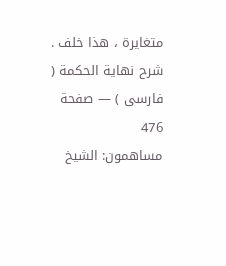متغايرة ، هذا خلف .
شرح نهاية الحكمة ( فارسى ) — صفحة 476
مساهمون: الشيخ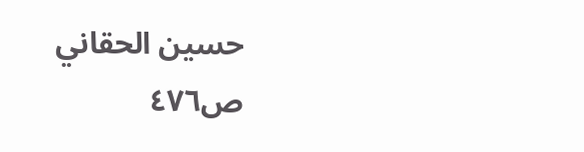حسين الحقاني
ص٤٧٦